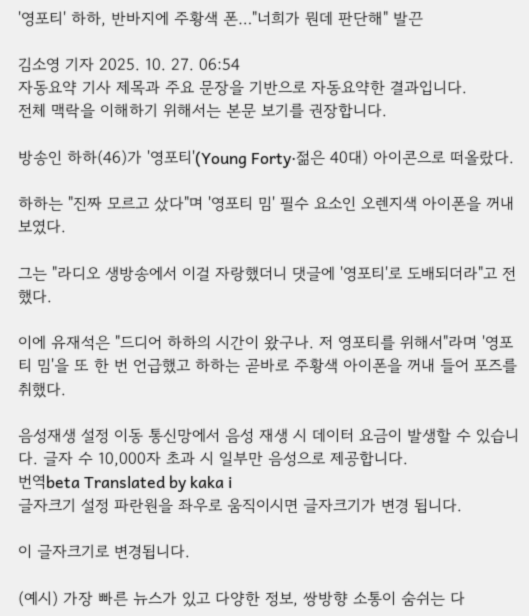'영포티' 하하, 반바지에 주황색 폰…"너희가 뭔데 판단해" 발끈

김소영 기자 2025. 10. 27. 06:54
자동요약 기사 제목과 주요 문장을 기반으로 자동요약한 결과입니다.
전체 맥락을 이해하기 위해서는 본문 보기를 권장합니다.

방송인 하하(46)가 '영포티'(Young Forty·젊은 40대) 아이콘으로 떠올랐다.

하하는 "진짜 모르고 샀다"며 '영포티 밈' 필수 요소인 오렌지색 아이폰을 꺼내 보였다.

그는 "라디오 생방송에서 이걸 자랑했더니 댓글에 '영포티'로 도배되더라"고 전했다.

이에 유재석은 "드디어 하하의 시간이 왔구나. 저 영포티를 위해서"라며 '영포티 밈'을 또 한 번 언급했고 하하는 곧바로 주황색 아이폰을 꺼내 들어 포즈를 취했다.

음성재생 설정 이동 통신망에서 음성 재생 시 데이터 요금이 발생할 수 있습니다. 글자 수 10,000자 초과 시 일부만 음성으로 제공합니다.
번역beta Translated by kaka i
글자크기 설정 파란원을 좌우로 움직이시면 글자크기가 변경 됩니다.

이 글자크기로 변경됩니다.

(예시) 가장 빠른 뉴스가 있고 다양한 정보, 쌍방향 소통이 숨쉬는 다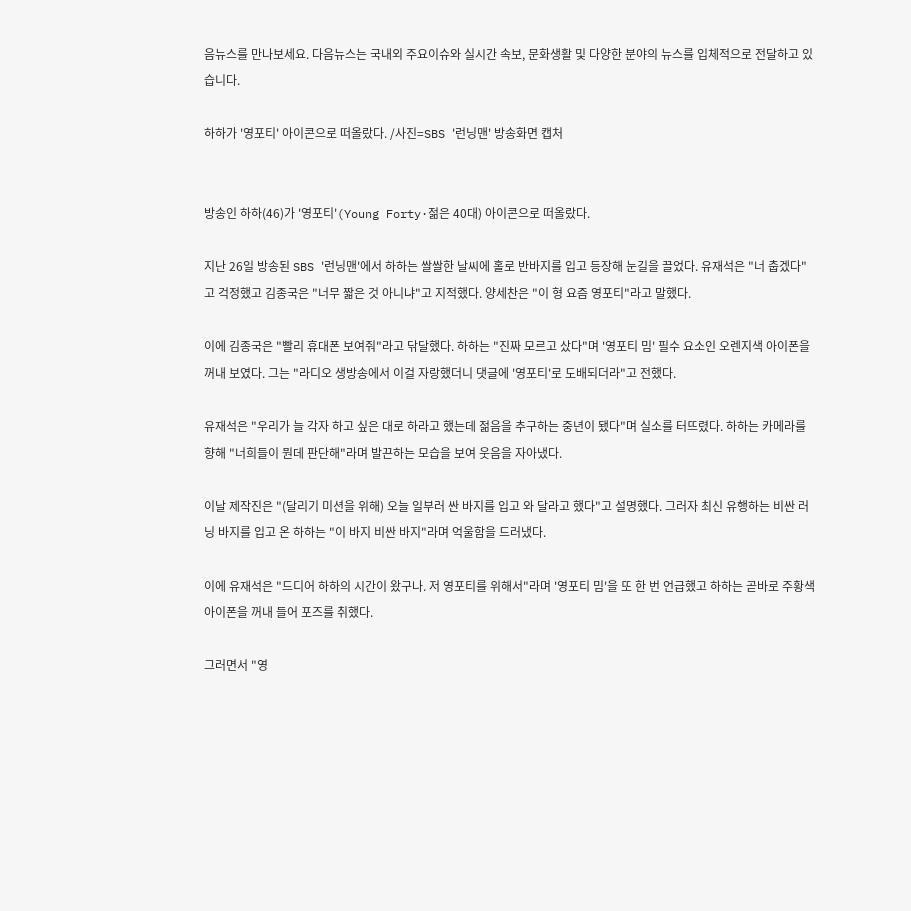음뉴스를 만나보세요. 다음뉴스는 국내외 주요이슈와 실시간 속보, 문화생활 및 다양한 분야의 뉴스를 입체적으로 전달하고 있습니다.

하하가 '영포티' 아이콘으로 떠올랐다. /사진=SBS '런닝맨' 방송화면 캡처


방송인 하하(46)가 '영포티'(Young Forty·젊은 40대) 아이콘으로 떠올랐다.

지난 26일 방송된 SBS '런닝맨'에서 하하는 쌀쌀한 날씨에 홀로 반바지를 입고 등장해 눈길을 끌었다. 유재석은 "너 춥겠다"고 걱정했고 김종국은 "너무 짧은 것 아니냐"고 지적했다. 양세찬은 "이 형 요즘 영포티"라고 말했다.

이에 김종국은 "빨리 휴대폰 보여줘"라고 닦달했다. 하하는 "진짜 모르고 샀다"며 '영포티 밈' 필수 요소인 오렌지색 아이폰을 꺼내 보였다. 그는 "라디오 생방송에서 이걸 자랑했더니 댓글에 '영포티'로 도배되더라"고 전했다.

유재석은 "우리가 늘 각자 하고 싶은 대로 하라고 했는데 젊음을 추구하는 중년이 됐다"며 실소를 터뜨렸다. 하하는 카메라를 향해 "너희들이 뭔데 판단해"라며 발끈하는 모습을 보여 웃음을 자아냈다.

이날 제작진은 "(달리기 미션을 위해) 오늘 일부러 싼 바지를 입고 와 달라고 했다"고 설명했다. 그러자 최신 유행하는 비싼 러닝 바지를 입고 온 하하는 "이 바지 비싼 바지"라며 억울함을 드러냈다.

이에 유재석은 "드디어 하하의 시간이 왔구나. 저 영포티를 위해서"라며 '영포티 밈'을 또 한 번 언급했고 하하는 곧바로 주황색 아이폰을 꺼내 들어 포즈를 취했다.

그러면서 "영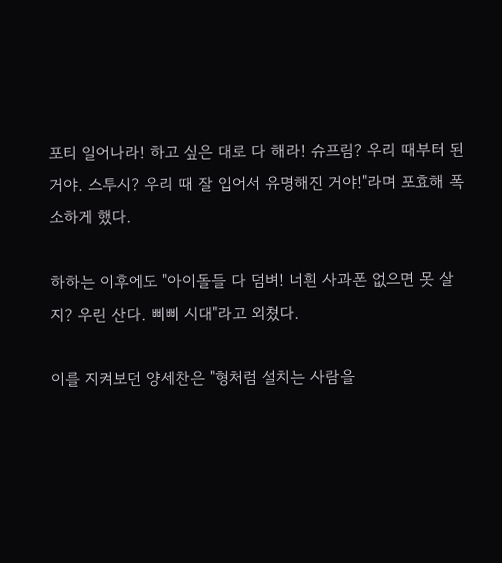포티 일어나라! 하고 싶은 대로 다 해라! 슈프림? 우리 때부터 된 거야. 스투시? 우리 때 잘 입어서 유명해진 거야!"라며 포효해 폭소하게 했다.

하하는 이후에도 "아이돌들 다 덤벼! 너흰 사과폰 없으면 못 살지? 우린 산다. 삐삐 시대"라고 외쳤다.

이를 지켜보던 양세찬은 "형처럼 설치는 사람을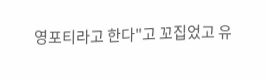영포티라고 한다"고 꼬집었고 유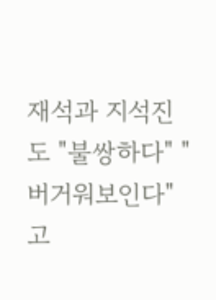재석과 지석진도 "불쌍하다" "버거워보인다"고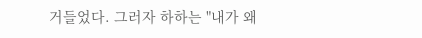거들었다. 그러자 하하는 "내가 왜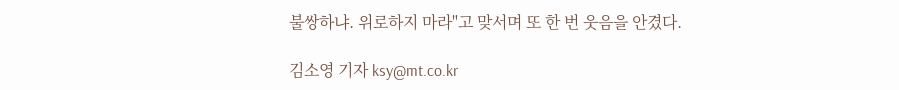불쌍하냐. 위로하지 마라"고 맞서며 또 한 번 웃음을 안겼다.

김소영 기자 ksy@mt.co.kr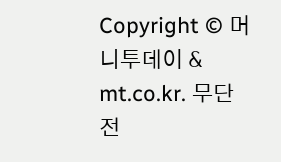Copyright © 머니투데이 & mt.co.kr. 무단 전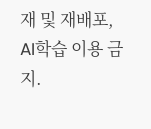재 및 재배포, AI학습 이용 금지.